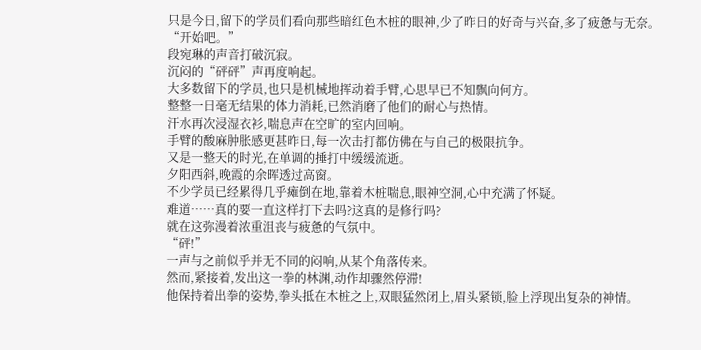只是今日,留下的学员们看向那些暗红色木桩的眼神,少了昨日的好奇与兴奋,多了疲惫与无奈。
“开始吧。”
段宛琳的声音打破沉寂。
沉闷的“砰砰”声再度响起。
大多数留下的学员,也只是机械地挥动着手臂,心思早已不知飘向何方。
整整一日毫无结果的体力消耗,已然消磨了他们的耐心与热情。
汗水再次浸湿衣衫,喘息声在空旷的室内回响。
手臂的酸麻肿胀感更甚昨日,每一次击打都仿佛在与自己的极限抗争。
又是一整天的时光,在单调的捶打中缓缓流逝。
夕阳西斜,晚霞的余晖透过高窗。
不少学员已经累得几乎瘫倒在地,靠着木桩喘息,眼神空洞,心中充满了怀疑。
难道……真的要一直这样打下去吗?这真的是修行吗?
就在这弥漫着浓重沮丧与疲惫的气氛中。
“砰!”
一声与之前似乎并无不同的闷响,从某个角落传来。
然而,紧接着,发出这一拳的林渊,动作却骤然停滞!
他保持着出拳的姿势,拳头抵在木桩之上,双眼猛然闭上,眉头紧锁,脸上浮现出复杂的神情。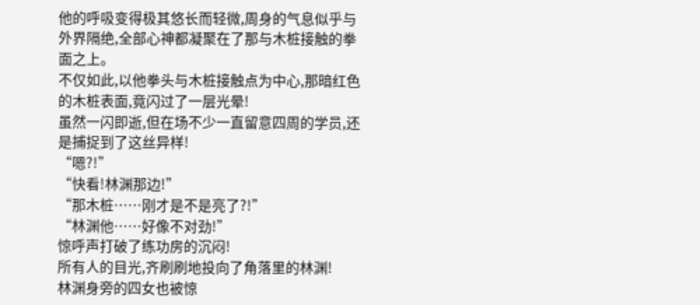他的呼吸变得极其悠长而轻微,周身的气息似乎与外界隔绝,全部心神都凝聚在了那与木桩接触的拳面之上。
不仅如此,以他拳头与木桩接触点为中心,那暗红色的木桩表面,竟闪过了一层光晕!
虽然一闪即逝,但在场不少一直留意四周的学员,还是捕捉到了这丝异样!
“嗯?!”
“快看!林渊那边!”
“那木桩……刚才是不是亮了?!”
“林渊他……好像不对劲!”
惊呼声打破了练功房的沉闷!
所有人的目光,齐刷刷地投向了角落里的林渊!
林渊身旁的四女也被惊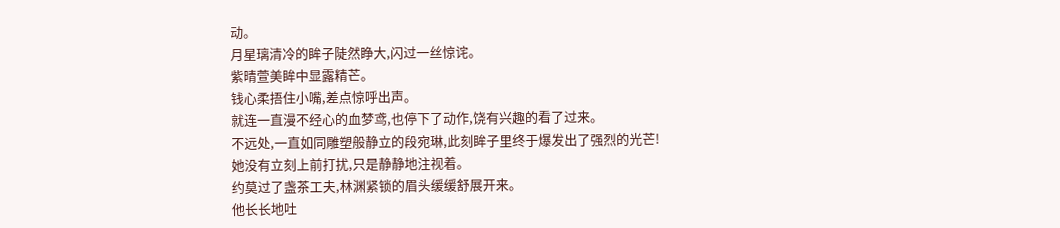动。
月星璃清冷的眸子陡然睁大,闪过一丝惊诧。
紫晴萱美眸中显露精芒。
钱心柔捂住小嘴,差点惊呼出声。
就连一直漫不经心的血梦鸢,也停下了动作,饶有兴趣的看了过来。
不远处,一直如同雕塑般静立的段宛琳,此刻眸子里终于爆发出了强烈的光芒!
她没有立刻上前打扰,只是静静地注视着。
约莫过了盏茶工夫,林渊紧锁的眉头缓缓舒展开来。
他长长地吐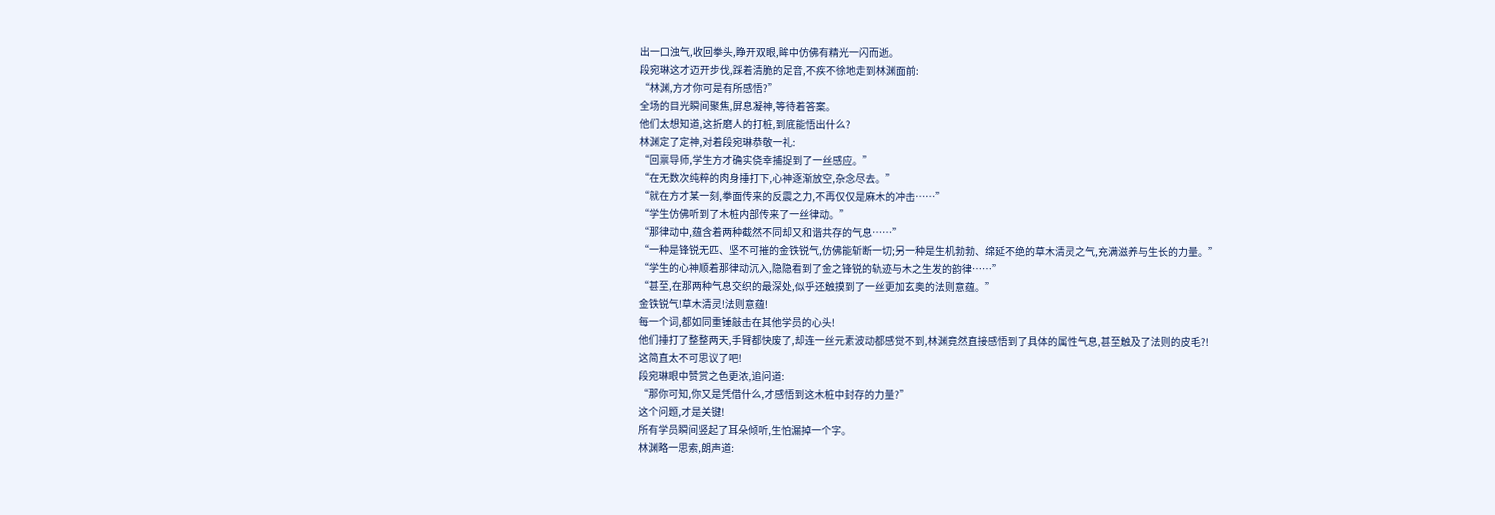出一口浊气,收回拳头,睁开双眼,眸中仿佛有精光一闪而逝。
段宛琳这才迈开步伐,踩着清脆的足音,不疾不徐地走到林渊面前:
“林渊,方才你可是有所感悟?”
全场的目光瞬间聚焦,屏息凝神,等待着答案。
他们太想知道,这折磨人的打桩,到底能悟出什么?
林渊定了定神,对着段宛琳恭敬一礼:
“回禀导师,学生方才确实侥幸捕捉到了一丝感应。”
“在无数次纯粹的肉身捶打下,心神逐渐放空,杂念尽去。”
“就在方才某一刻,拳面传来的反震之力,不再仅仅是麻木的冲击……”
“学生仿佛听到了木桩内部传来了一丝律动。”
“那律动中,蕴含着两种截然不同却又和谐共存的气息……”
“一种是锋锐无匹、坚不可摧的金铁锐气,仿佛能斩断一切;另一种是生机勃勃、绵延不绝的草木清灵之气,充满滋养与生长的力量。”
“学生的心神顺着那律动沉入,隐隐看到了金之锋锐的轨迹与木之生发的韵律……”
“甚至,在那两种气息交织的最深处,似乎还触摸到了一丝更加玄奥的法则意蕴。”
金铁锐气!草木清灵!法则意蕴!
每一个词,都如同重锤敲击在其他学员的心头!
他们捶打了整整两天,手臂都快废了,却连一丝元素波动都感觉不到,林渊竟然直接感悟到了具体的属性气息,甚至触及了法则的皮毛?!
这简直太不可思议了吧!
段宛琳眼中赞赏之色更浓,追问道:
“那你可知,你又是凭借什么,才感悟到这木桩中封存的力量?”
这个问题,才是关键!
所有学员瞬间竖起了耳朵倾听,生怕漏掉一个字。
林渊略一思索,朗声道: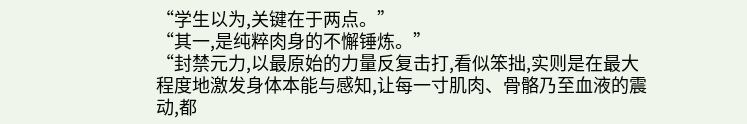“学生以为,关键在于两点。”
“其一,是纯粹肉身的不懈锤炼。”
“封禁元力,以最原始的力量反复击打,看似笨拙,实则是在最大程度地激发身体本能与感知,让每一寸肌肉、骨骼乃至血液的震动,都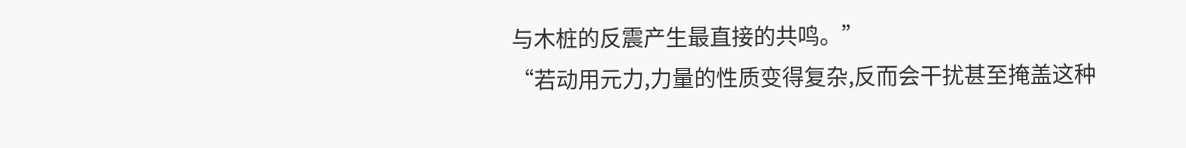与木桩的反震产生最直接的共鸣。”
“若动用元力,力量的性质变得复杂,反而会干扰甚至掩盖这种